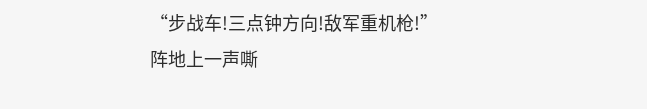“步战车!三点钟方向!敌军重机枪!”
阵地上一声嘶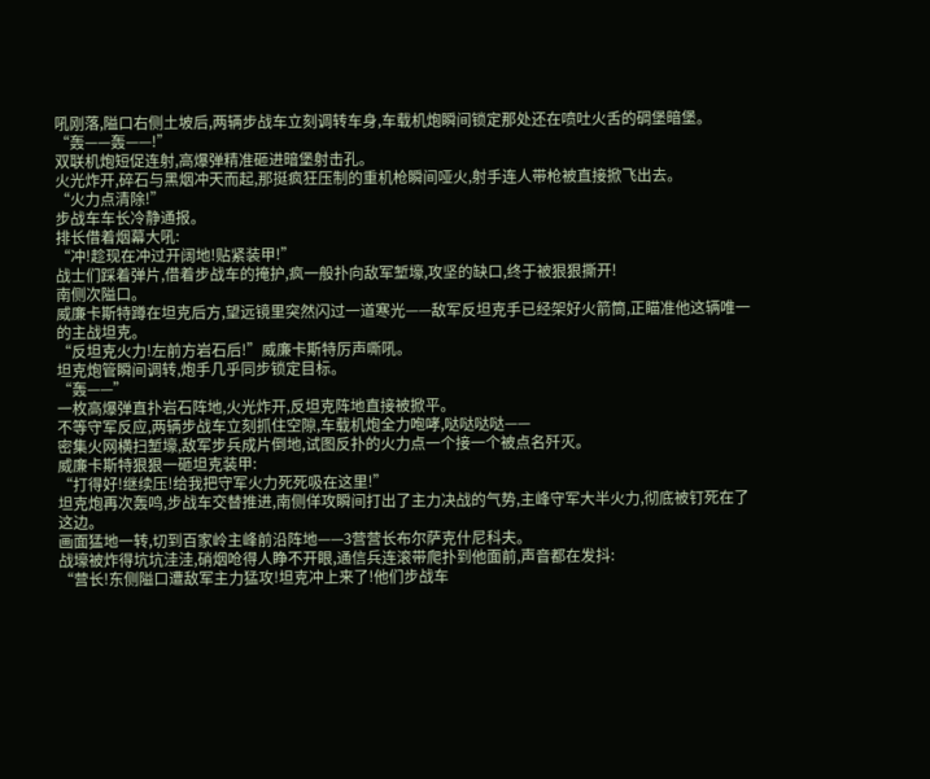吼刚落,隘口右侧土坡后,两辆步战车立刻调转车身,车载机炮瞬间锁定那处还在喷吐火舌的碉堡暗堡。
“轰——轰——!”
双联机炮短促连射,高爆弹精准砸进暗堡射击孔。
火光炸开,碎石与黑烟冲天而起,那挺疯狂压制的重机枪瞬间哑火,射手连人带枪被直接掀飞出去。
“火力点清除!”
步战车车长冷静通报。
排长借着烟幕大吼:
“冲!趁现在冲过开阔地!贴紧装甲!”
战士们踩着弹片,借着步战车的掩护,疯一般扑向敌军堑壕,攻坚的缺口,终于被狠狠撕开!
南侧次隘口。
威廉卡斯特蹲在坦克后方,望远镜里突然闪过一道寒光——敌军反坦克手已经架好火箭筒,正瞄准他这辆唯一的主战坦克。
“反坦克火力!左前方岩石后!”威廉卡斯特厉声嘶吼。
坦克炮管瞬间调转,炮手几乎同步锁定目标。
“轰——”
一枚高爆弹直扑岩石阵地,火光炸开,反坦克阵地直接被掀平。
不等守军反应,两辆步战车立刻抓住空隙,车载机炮全力咆哮,哒哒哒哒——
密集火网横扫堑壕,敌军步兵成片倒地,试图反扑的火力点一个接一个被点名歼灭。
威廉卡斯特狠狠一砸坦克装甲:
“打得好!继续压!给我把守军火力死死吸在这里!”
坦克炮再次轰鸣,步战车交替推进,南侧佯攻瞬间打出了主力决战的气势,主峰守军大半火力,彻底被钉死在了这边。
画面猛地一转,切到百家岭主峰前沿阵地——3营营长布尔萨克什尼科夫。
战壕被炸得坑坑洼洼,硝烟呛得人睁不开眼,通信兵连滚带爬扑到他面前,声音都在发抖:
“营长!东侧隘口遭敌军主力猛攻!坦克冲上来了!他们步战车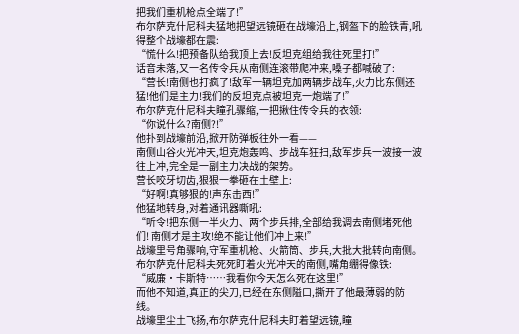把我们重机枪点全端了!”
布尔萨克什尼科夫猛地把望远镜砸在战壕沿上,钢盔下的脸铁青,吼得整个战壕都在震:
“慌什么!把预备队给我顶上去!反坦克组给我往死里打!”
话音未落,又一名传令兵从南侧连滚带爬冲来,嗓子都喊破了:
“营长!南侧也打疯了!敌军一辆坦克加两辆步战车,火力比东侧还猛!他们是主力!我们的反坦克点被坦克一炮端了!”
布尔萨克什尼科夫瞳孔骤缩,一把揪住传令兵的衣领:
“你说什么?南侧?!”
他扑到战壕前沿,掀开防弹板往外一看——
南侧山谷火光冲天,坦克炮轰鸣、步战车狂扫,敌军步兵一波接一波往上冲,完全是一副主力决战的架势。
营长咬牙切齿,狠狠一拳砸在土壁上:
“好啊!真够狠的!声东击西!”
他猛地转身,对着通讯器嘶吼:
“听令!把东侧一半火力、两个步兵排,全部给我调去南侧堵死他们! 南侧才是主攻!绝不能让他们冲上来!”
战壕里号角骤响,守军重机枪、火箭筒、步兵,大批大批转向南侧。
布尔萨克什尼科夫死死盯着火光冲天的南侧,嘴角绷得像铁:
“威廉·卡斯特……我看你今天怎么死在这里!”
而他不知道,真正的尖刀,已经在东侧隘口,撕开了他最薄弱的防线。
战壕里尘土飞扬,布尔萨克什尼科夫盯着望远镜,瞳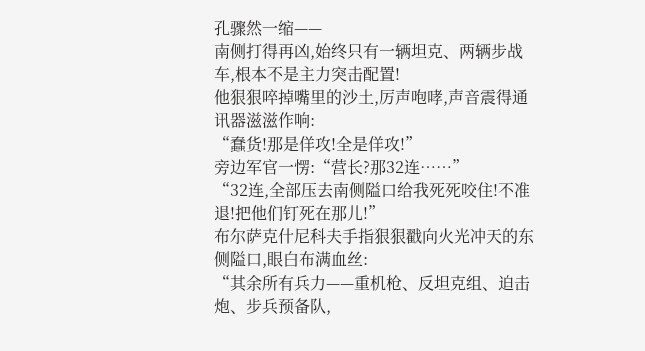孔骤然一缩——
南侧打得再凶,始终只有一辆坦克、两辆步战车,根本不是主力突击配置!
他狠狠啐掉嘴里的沙土,厉声咆哮,声音震得通讯器滋滋作响:
“蠢货!那是佯攻!全是佯攻!”
旁边军官一愣:“营长?那32连……”
“32连,全部压去南侧隘口给我死死咬住!不准退!把他们钉死在那儿!”
布尔萨克什尼科夫手指狠狠戳向火光冲天的东侧隘口,眼白布满血丝:
“其余所有兵力——重机枪、反坦克组、迫击炮、步兵预备队,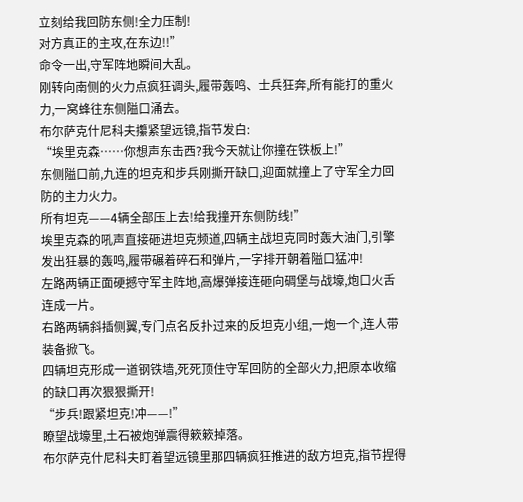立刻给我回防东侧!全力压制!
对方真正的主攻,在东边!!”
命令一出,守军阵地瞬间大乱。
刚转向南侧的火力点疯狂调头,履带轰鸣、士兵狂奔,所有能打的重火力,一窝蜂往东侧隘口涌去。
布尔萨克什尼科夫攥紧望远镜,指节发白:
“埃里克森……你想声东击西?我今天就让你撞在铁板上!”
东侧隘口前,九连的坦克和步兵刚撕开缺口,迎面就撞上了守军全力回防的主力火力。
所有坦克——4辆全部压上去!给我撞开东侧防线!”
埃里克森的吼声直接砸进坦克频道,四辆主战坦克同时轰大油门,引擎发出狂暴的轰鸣,履带碾着碎石和弹片,一字排开朝着隘口猛冲!
左路两辆正面硬撼守军主阵地,高爆弹接连砸向碉堡与战壕,炮口火舌连成一片。
右路两辆斜插侧翼,专门点名反扑过来的反坦克小组,一炮一个,连人带装备掀飞。
四辆坦克形成一道钢铁墙,死死顶住守军回防的全部火力,把原本收缩的缺口再次狠狠撕开!
“步兵!跟紧坦克!冲——!”
瞭望战壕里,土石被炮弹震得簌簌掉落。
布尔萨克什尼科夫盯着望远镜里那四辆疯狂推进的敌方坦克,指节捏得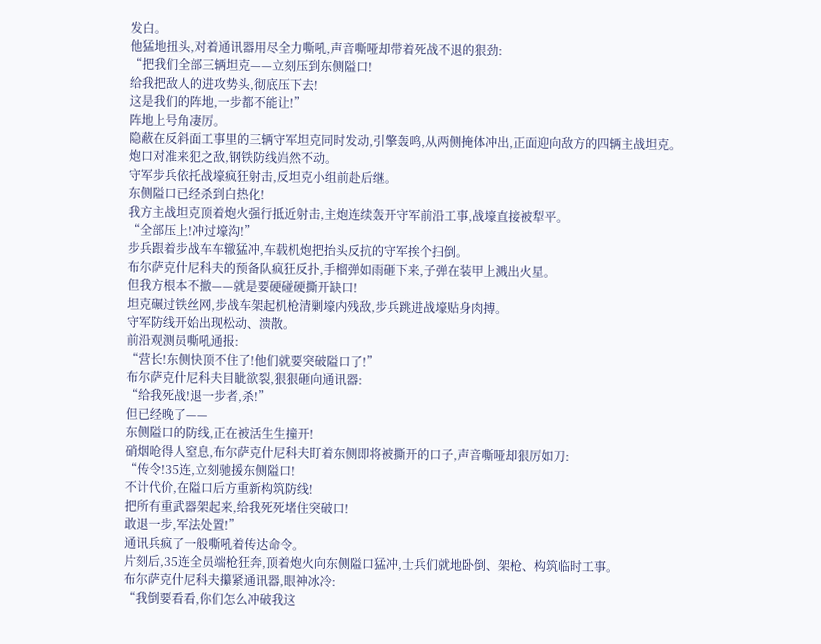发白。
他猛地扭头,对着通讯器用尽全力嘶吼,声音嘶哑却带着死战不退的狠劲:
“把我们全部三辆坦克——立刻压到东侧隘口!
给我把敌人的进攻势头,彻底压下去!
这是我们的阵地,一步都不能让!”
阵地上号角凄厉。
隐蔽在反斜面工事里的三辆守军坦克同时发动,引擎轰鸣,从两侧掩体冲出,正面迎向敌方的四辆主战坦克。
炮口对准来犯之敌,钢铁防线岿然不动。
守军步兵依托战壕疯狂射击,反坦克小组前赴后继。
东侧隘口已经杀到白热化!
我方主战坦克顶着炮火强行抵近射击,主炮连续轰开守军前沿工事,战壕直接被犁平。
“全部压上!冲过壕沟!”
步兵跟着步战车车辙猛冲,车载机炮把抬头反抗的守军挨个扫倒。
布尔萨克什尼科夫的预备队疯狂反扑,手榴弹如雨砸下来,子弹在装甲上溅出火星。
但我方根本不撤——就是要硬碰硬撕开缺口!
坦克碾过铁丝网,步战车架起机枪清剿壕内残敌,步兵跳进战壕贴身肉搏。
守军防线开始出现松动、溃散。
前沿观测员嘶吼通报:
“营长!东侧快顶不住了!他们就要突破隘口了!”
布尔萨克什尼科夫目眦欲裂,狠狠砸向通讯器:
“给我死战!退一步者,杀!”
但已经晚了——
东侧隘口的防线,正在被活生生撞开!
硝烟呛得人窒息,布尔萨克什尼科夫盯着东侧即将被撕开的口子,声音嘶哑却狠厉如刀:
“传令!35连,立刻驰援东侧隘口!
不计代价,在隘口后方重新构筑防线!
把所有重武器架起来,给我死死堵住突破口!
敢退一步,军法处置!”
通讯兵疯了一般嘶吼着传达命令。
片刻后,35连全员端枪狂奔,顶着炮火向东侧隘口猛冲,士兵们就地卧倒、架枪、构筑临时工事。
布尔萨克什尼科夫攥紧通讯器,眼神冰冷:
“我倒要看看,你们怎么冲破我这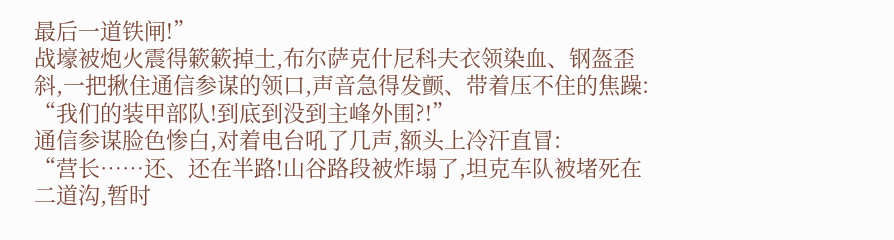最后一道铁闸!”
战壕被炮火震得簌簌掉土,布尔萨克什尼科夫衣领染血、钢盔歪斜,一把揪住通信参谋的领口,声音急得发颤、带着压不住的焦躁:
“我们的装甲部队!到底到没到主峰外围?!”
通信参谋脸色惨白,对着电台吼了几声,额头上冷汗直冒:
“营长……还、还在半路!山谷路段被炸塌了,坦克车队被堵死在二道沟,暂时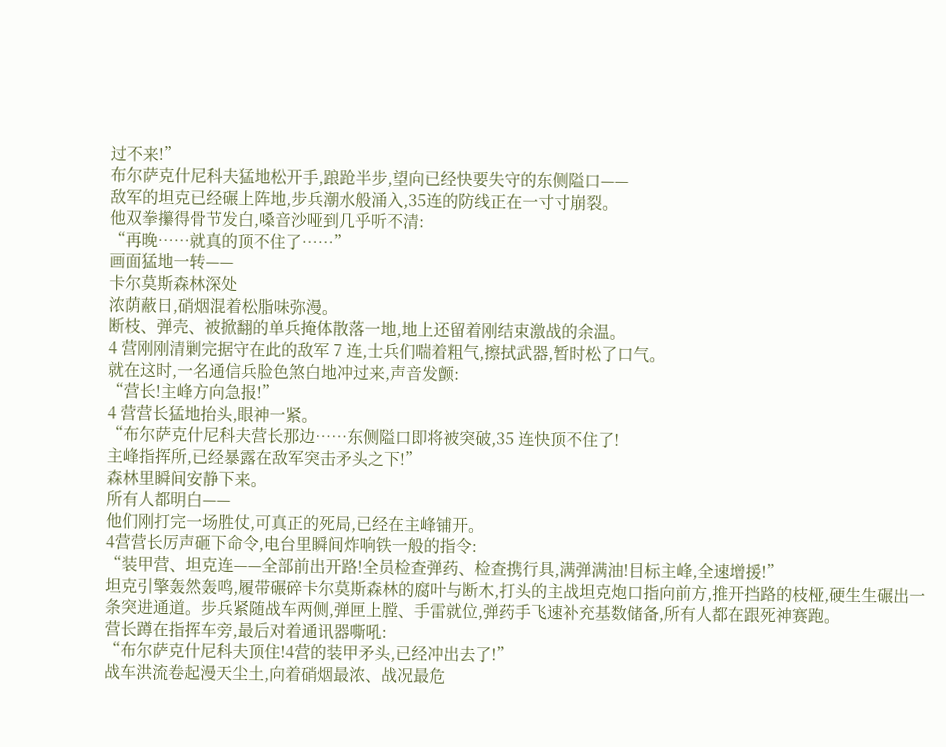过不来!”
布尔萨克什尼科夫猛地松开手,踉跄半步,望向已经快要失守的东侧隘口——
敌军的坦克已经碾上阵地,步兵潮水般涌入,35连的防线正在一寸寸崩裂。
他双拳攥得骨节发白,嗓音沙哑到几乎听不清:
“再晚……就真的顶不住了……”
画面猛地一转——
卡尔莫斯森林深处
浓荫蔽日,硝烟混着松脂味弥漫。
断枝、弹壳、被掀翻的单兵掩体散落一地,地上还留着刚结束激战的余温。
4 营刚刚清剿完据守在此的敌军 7 连,士兵们喘着粗气,擦拭武器,暂时松了口气。
就在这时,一名通信兵脸色煞白地冲过来,声音发颤:
“营长!主峰方向急报!”
4 营营长猛地抬头,眼神一紧。
“布尔萨克什尼科夫营长那边……东侧隘口即将被突破,35 连快顶不住了!
主峰指挥所,已经暴露在敌军突击矛头之下!”
森林里瞬间安静下来。
所有人都明白——
他们刚打完一场胜仗,可真正的死局,已经在主峰铺开。
4营营长厉声砸下命令,电台里瞬间炸响铁一般的指令:
“装甲营、坦克连——全部前出开路!全员检查弹药、检查携行具,满弹满油!目标主峰,全速增援!”
坦克引擎轰然轰鸣,履带碾碎卡尔莫斯森林的腐叶与断木,打头的主战坦克炮口指向前方,推开挡路的枝桠,硬生生碾出一条突进通道。步兵紧随战车两侧,弹匣上膛、手雷就位,弹药手飞速补充基数储备,所有人都在跟死神赛跑。
营长蹲在指挥车旁,最后对着通讯器嘶吼:
“布尔萨克什尼科夫顶住!4营的装甲矛头,已经冲出去了!”
战车洪流卷起漫天尘土,向着硝烟最浓、战况最危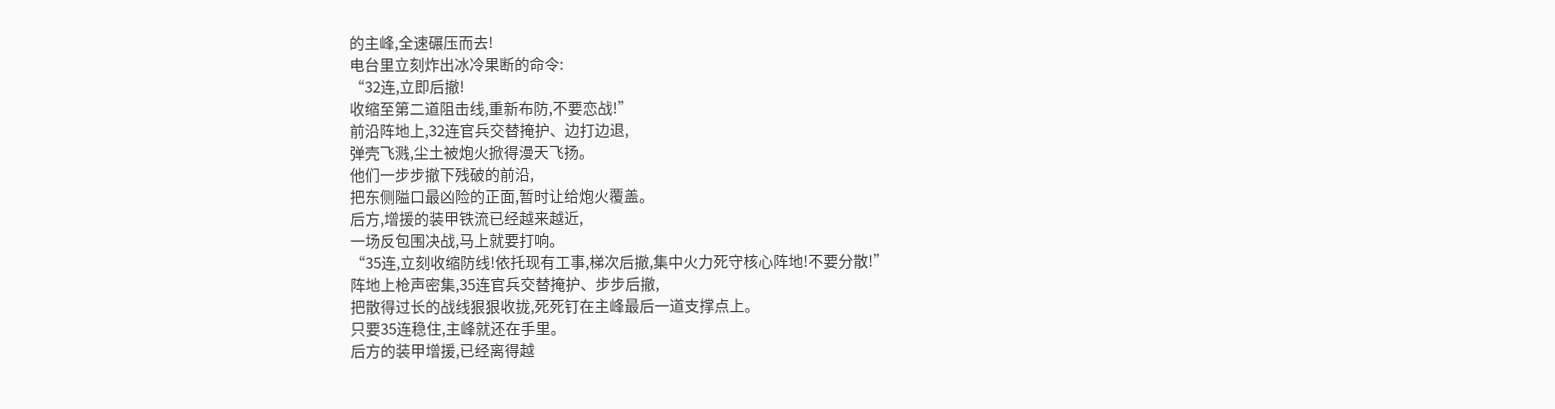的主峰,全速碾压而去!
电台里立刻炸出冰冷果断的命令:
“32连,立即后撤!
收缩至第二道阻击线,重新布防,不要恋战!”
前沿阵地上,32连官兵交替掩护、边打边退,
弹壳飞溅,尘土被炮火掀得漫天飞扬。
他们一步步撤下残破的前沿,
把东侧隘口最凶险的正面,暂时让给炮火覆盖。
后方,增援的装甲铁流已经越来越近,
一场反包围决战,马上就要打响。
“35连,立刻收缩防线!依托现有工事,梯次后撤,集中火力死守核心阵地!不要分散!”
阵地上枪声密集,35连官兵交替掩护、步步后撤,
把散得过长的战线狠狠收拢,死死钉在主峰最后一道支撑点上。
只要35连稳住,主峰就还在手里。
后方的装甲增援,已经离得越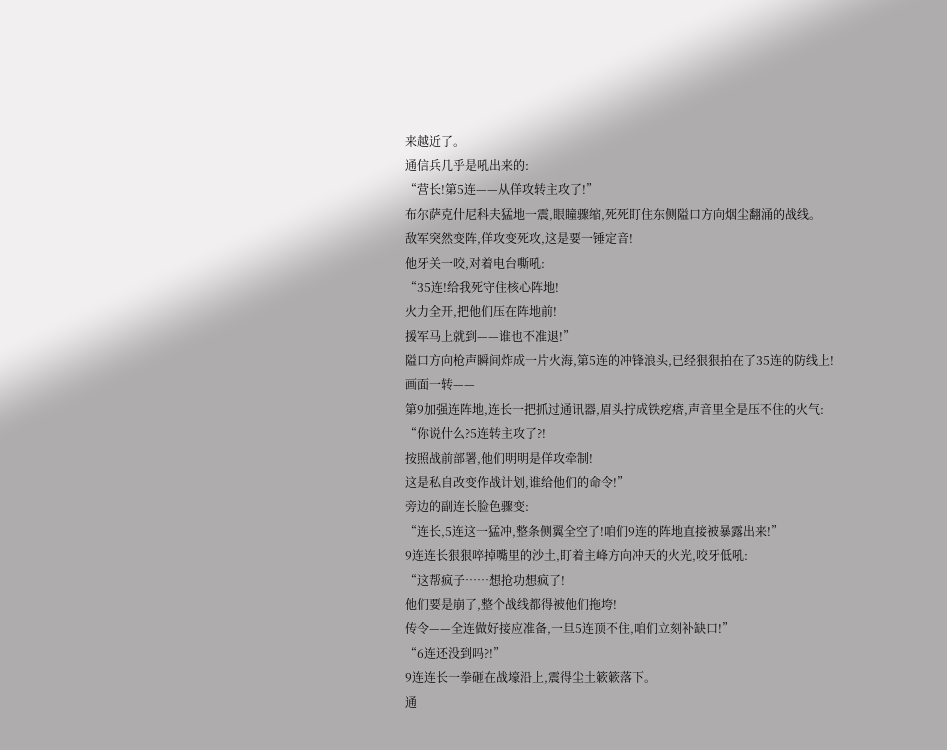来越近了。
通信兵几乎是吼出来的:
“营长!第5连——从佯攻转主攻了!”
布尔萨克什尼科夫猛地一震,眼瞳骤缩,死死盯住东侧隘口方向烟尘翻涌的战线。
敌军突然变阵,佯攻变死攻,这是要一锤定音!
他牙关一咬,对着电台嘶吼:
“35连!给我死守住核心阵地!
火力全开,把他们压在阵地前!
援军马上就到——谁也不准退!”
隘口方向枪声瞬间炸成一片火海,第5连的冲锋浪头,已经狠狠拍在了35连的防线上!
画面一转——
第9加强连阵地,连长一把抓过通讯器,眉头拧成铁疙瘩,声音里全是压不住的火气:
“你说什么?5连转主攻了?!
按照战前部署,他们明明是佯攻牵制!
这是私自改变作战计划,谁给他们的命令!”
旁边的副连长脸色骤变:
“连长,5连这一猛冲,整条侧翼全空了!咱们9连的阵地直接被暴露出来!”
9连连长狠狠啐掉嘴里的沙土,盯着主峰方向冲天的火光,咬牙低吼:
“这帮疯子……想抢功想疯了!
他们要是崩了,整个战线都得被他们拖垮!
传令——全连做好接应准备,一旦5连顶不住,咱们立刻补缺口!”
“6连还没到吗?!”
9连连长一拳砸在战壕沿上,震得尘土簌簌落下。
通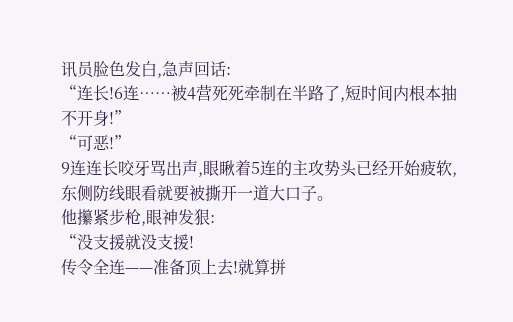讯员脸色发白,急声回话:
“连长!6连……被4营死死牵制在半路了,短时间内根本抽不开身!”
“可恶!”
9连连长咬牙骂出声,眼瞅着5连的主攻势头已经开始疲软,东侧防线眼看就要被撕开一道大口子。
他攥紧步枪,眼神发狠:
“没支援就没支援!
传令全连——准备顶上去!就算拼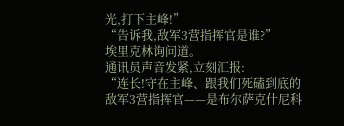光,打下主峰!”
“告诉我,敌军3营指挥官是谁?”
埃里克林询问道。
通讯员声音发紧,立刻汇报:
“连长!守在主峰、跟我们死磕到底的敌军3营指挥官——是布尔萨克什尼科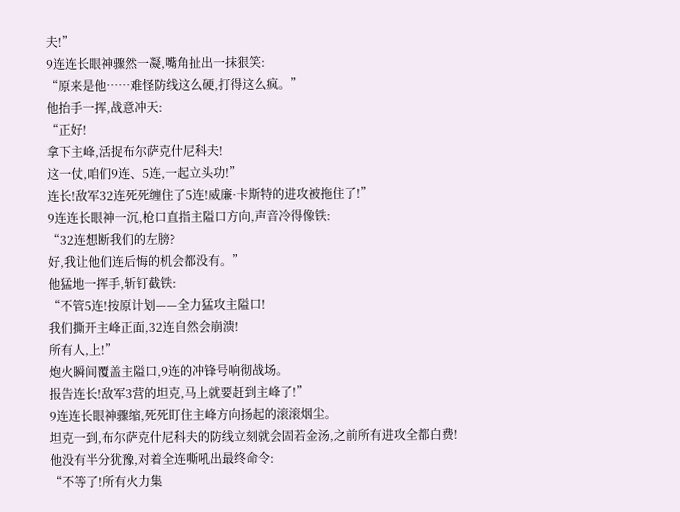夫!”
9连连长眼神骤然一凝,嘴角扯出一抹狠笑:
“原来是他……难怪防线这么硬,打得这么疯。”
他抬手一挥,战意冲天:
“正好!
拿下主峰,活捉布尔萨克什尼科夫!
这一仗,咱们9连、5连,一起立头功!”
连长!敌军32连死死缠住了5连!威廉·卡斯特的进攻被拖住了!”
9连连长眼神一沉,枪口直指主隘口方向,声音冷得像铁:
“32连想断我们的左膀?
好,我让他们连后悔的机会都没有。”
他猛地一挥手,斩钉截铁:
“不管5连!按原计划——全力猛攻主隘口!
我们撕开主峰正面,32连自然会崩溃!
所有人,上!”
炮火瞬间覆盖主隘口,9连的冲锋号响彻战场。
报告连长!敌军3营的坦克,马上就要赶到主峰了!”
9连连长眼神骤缩,死死盯住主峰方向扬起的滚滚烟尘。
坦克一到,布尔萨克什尼科夫的防线立刻就会固若金汤,之前所有进攻全都白费!
他没有半分犹豫,对着全连嘶吼出最终命令:
“不等了!所有火力集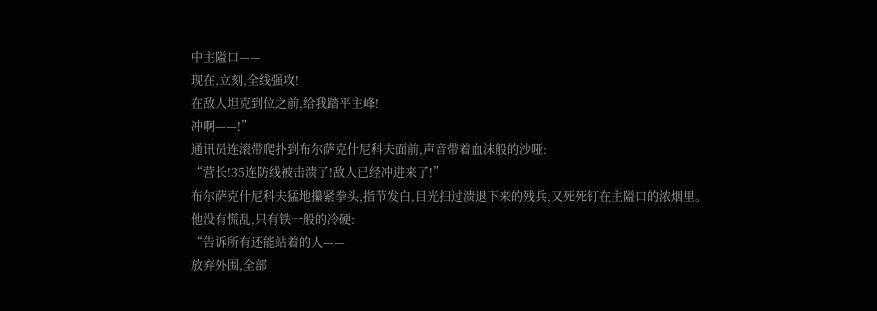中主隘口——
现在,立刻,全线强攻!
在敌人坦克到位之前,给我踏平主峰!
冲啊——!”
通讯员连滚带爬扑到布尔萨克什尼科夫面前,声音带着血沫般的沙哑:
“营长!35连防线被击溃了!敌人已经冲进来了!”
布尔萨克什尼科夫猛地攥紧拳头,指节发白,目光扫过溃退下来的残兵,又死死钉在主隘口的浓烟里。
他没有慌乱,只有铁一般的冷硬:
“告诉所有还能站着的人——
放弃外围,全部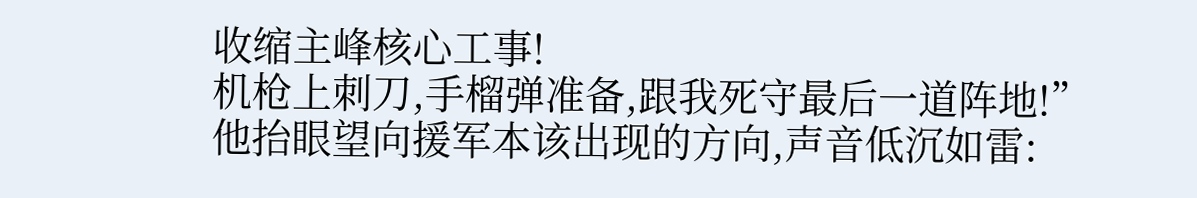收缩主峰核心工事!
机枪上刺刀,手榴弹准备,跟我死守最后一道阵地!”
他抬眼望向援军本该出现的方向,声音低沉如雷: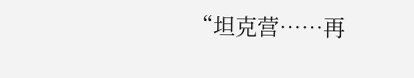“坦克营……再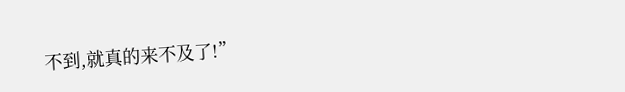不到,就真的来不及了!”